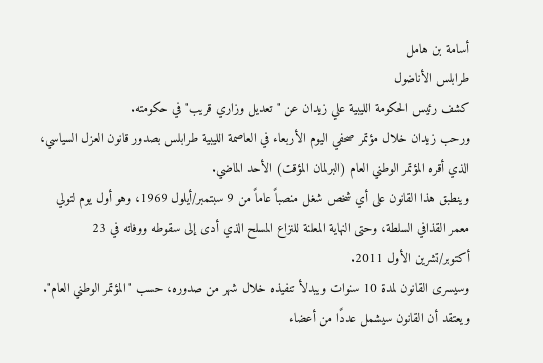أسامة بن هامل
طرابلس الأناضول
كشف رئيس الحكومة الليبية علي زيدان عن "تعديل وزاري قريب" في حكومته.
ورحب زيدان خلال مؤتمر صحفي اليوم الأربعاء في العاصمة الليبية طرابلس بصدور قانون العزل السياسي، الذي أقره المؤتمر الوطني العام (البرلمان المؤقت) الأحد الماضي.
وينطبق هذا القانون على أي شخص شغل منصباً عاماً من 9 سبتمبر/أيلول 1969، وهو أول يوم لتولي معمر القذافي السلطة، وحتى النهاية المعلنة للنزاع المسلح الذي أدى إلى سقوطه ووفاته في 23 أكتوبر/تشرين الأول 2011.
وسيسرى القانون لمدة 10 سنوات ويبدلأ تنفيذه خلال شهر من صدوره، حسب "المؤتمر الوطني العام".
ويعتقد أن القانون سيشمل عددًا من أعضاء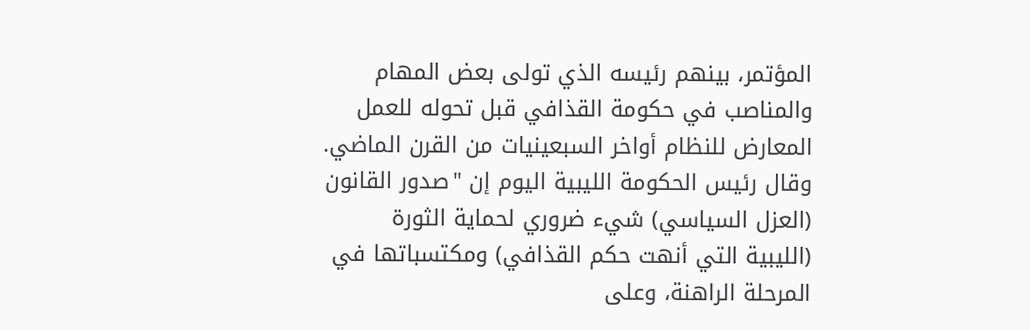المؤتمر، بينهم رئيسه الذي تولى بعض المهام والمناصب في حكومة القذافي قبل تحوله للعمل المعارض للنظام أواخر السبعينيات من القرن الماضي.
وقال رئيس الحكومة الليبية اليوم إن "صدور القانون (العزل السياسي) شيء ضروري لحماية الثورة (الليبية التي أنهت حكم القذافي) ومكتسباتها في المرحلة الراهنة، وعلى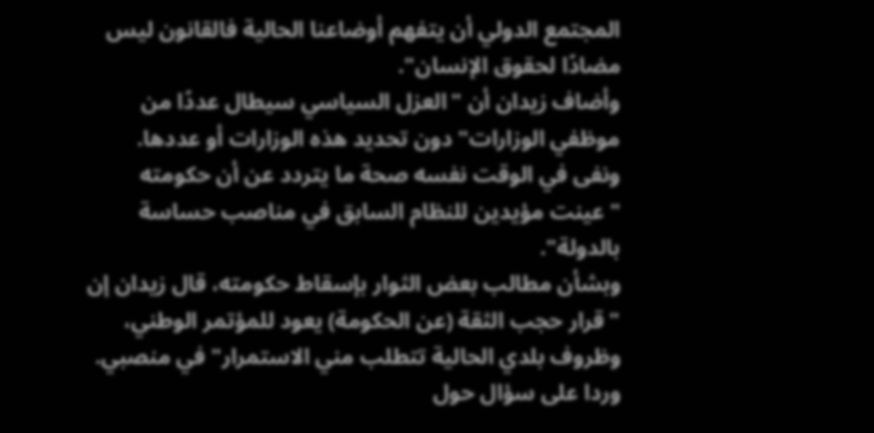المجتمع الدولي أن يتفهم أوضاعنا الحالية فالقانون ليس مضادًا لحقوق الإنسان".
وأضاف زيدان أن "العزل السياسي سيطال عددًا من موظفي الوزارات" دون تحديد هذه الوزارات أو عددها.
ونفى في الوقت نفسه صحة ما يتردد عن أن حكومته "عينت مؤيدين للنظام السابق في مناصب حساسة بالدولة".
وبشأن مطالب بعض الثوار بإسقاط حكومته، قال زيدان إن "قرار حجب الثقة (عن الحكومة) يعود للمؤتمر الوطني، وظروف بلدي الحالية تتطلب مني الاستمرار" في منصبي.
وردا على سؤال حول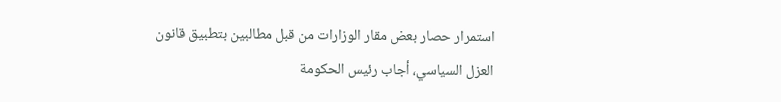استمرار حصار بعض مقار الوزارات من قبل مطالبين بتطبيق قانون العزل السياسي، أجاب رئيس الحكومة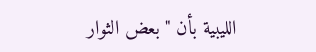الليبية بأن "بعض الثوار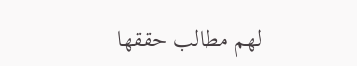لهم مطالب حققها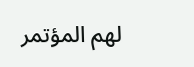لهم المؤتمر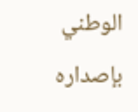الوطني بإصداره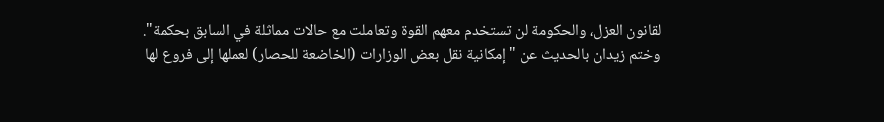لقانون العزل، والحكومة لن تستخدم معهم القوة وتعاملت مع حالات مماثلة في السابق بحكمة".
وختم زيدان بالحديث عن "إمكانية نقل بعض الوزارات (الخاضعة للحصار) لعملها إلى فروع لها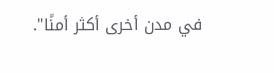في مدن أخرى أكثر أمنًا".